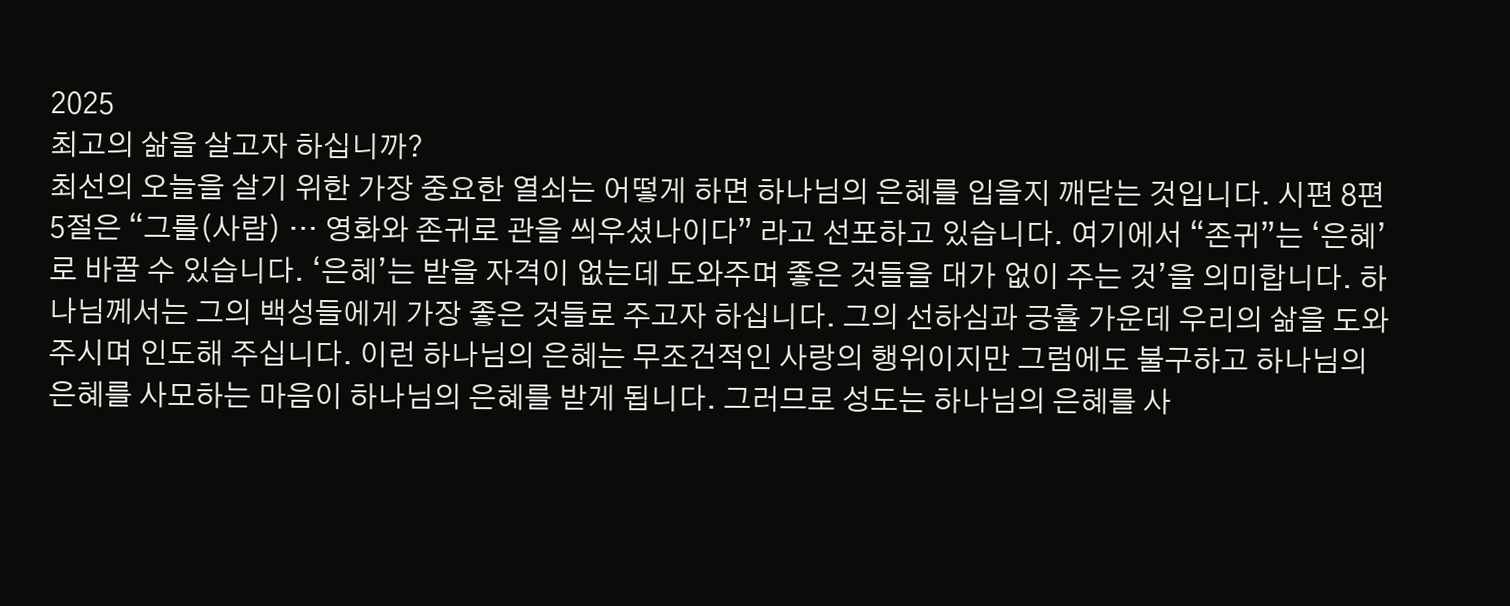2025
최고의 삶을 살고자 하십니까?
최선의 오늘을 살기 위한 가장 중요한 열쇠는 어떻게 하면 하나님의 은혜를 입을지 깨닫는 것입니다. 시편 8편 5절은 “그를(사람) … 영화와 존귀로 관을 씌우셨나이다” 라고 선포하고 있습니다. 여기에서 “존귀”는 ‘은혜’로 바꿀 수 있습니다. ‘은혜’는 받을 자격이 없는데 도와주며 좋은 것들을 대가 없이 주는 것’을 의미합니다. 하나님께서는 그의 백성들에게 가장 좋은 것들로 주고자 하십니다. 그의 선하심과 긍휼 가운데 우리의 삶을 도와주시며 인도해 주십니다. 이런 하나님의 은혜는 무조건적인 사랑의 행위이지만 그럼에도 불구하고 하나님의 은혜를 사모하는 마음이 하나님의 은혜를 받게 됩니다. 그러므로 성도는 하나님의 은혜를 사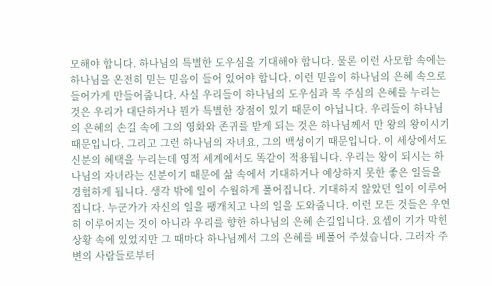모해야 합니다. 하나님의 특별한 도우심을 기대해야 합니다. 물론 이런 사모함 속에는 하나님을 온전히 믿는 믿음이 들어 있어야 합니다. 이런 믿음이 하나님의 은혜 속으로 들어가게 만들어줍니다. 사실 우리들이 하나님의 도우심과 복 주심의 은혜를 누리는 것은 우리가 대단하거나 뭔가 특별한 장점이 있기 때문이 아닙니다. 우리들이 하나님의 은혜의 손길 속에 그의 영화와 존귀를 받게 되는 것은 하나님께서 만 왕의 왕이시기 때문입니다. 그리고 그런 하나님의 자녀요, 그의 백성이기 때문입니다. 이 세상에서도 신분의 혜택을 누리는데 영적 세계에서도 똑같이 적용됩니다. 우리는 왕이 되시는 하나님의 자녀라는 신분이기 때문에 삶 속에서 기대하거나 예상하지 못한 좋은 일들을 경험하게 됩니다. 생각 밖에 일이 수월하게 풀어집니다. 기대하지 않았던 일이 이루어집니다. 누군가가 자신의 일을 팽개치고 나의 일을 도와줍니다. 이런 모든 것들은 우연히 이루어지는 것이 아니라 우리를 향한 하나님의 은혜 손길입니다. 요셉이 기가 막힌 상황 속에 있었지만 그 때마다 하나님께서 그의 은혜를 베풀어 주셨습니다. 그러자 주변의 사람들로부터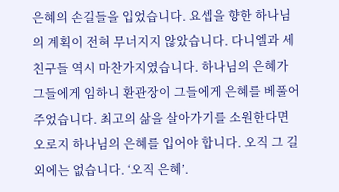은혜의 손길들을 입었습니다. 요셉을 향한 하나님의 계획이 전혀 무너지지 않았습니다. 다니엘과 세 친구들 역시 마찬가지였습니다. 하나님의 은혜가 그들에게 임하니 환관장이 그들에게 은혜를 베풀어주었습니다. 최고의 삶을 살아가기를 소원한다면 오로지 하나님의 은혜를 입어야 합니다. 오직 그 길 외에는 없습니다. ‘오직 은혜’.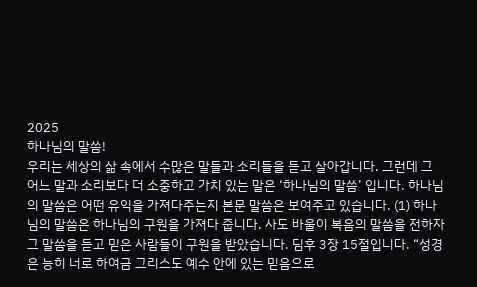2025
하나님의 말씀!
우리는 세상의 삶 속에서 수많은 말들과 소리들을 듣고 살아갑니다. 그런데 그 어느 말과 소리보다 더 소중하고 가치 있는 말은 ‘하나님의 말씀’ 입니다. 하나님의 말씀은 어떤 유익을 가져다주는지 본문 말씀은 보여주고 있습니다. (1) 하나님의 말씀은 하나님의 구원을 가져다 줍니다. 사도 바울이 복음의 말씀을 전하자 그 말씀을 듣고 믿은 사람들이 구원을 받았습니다. 딤후 3장 15절입니다. “성경은 능히 너로 하여금 그리스도 예수 안에 있는 믿음으로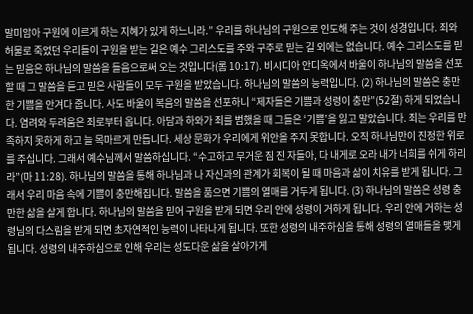말미암아 구원에 이르게 하는 지혜가 있게 하느니라.” 우리를 하나님의 구원으로 인도해 주는 것이 성경입니다. 죄와 허물로 죽었던 우리들이 구원을 받는 길은 예수 그리스도를 주와 구주로 믿는 길 외에는 없습니다. 예수 그리스도를 믿는 믿음은 하나님의 말씀을 들음으로써 오는 것입니다(롬 10:17). 비시디아 안디옥에서 바울이 하나님의 말씀을 선포할 때 그 말씀을 듣고 믿은 사람들이 모두 구원을 받았습니다. 하나님의 말씀의 능력입니다. (2) 하나님의 말씀은 충만한 기쁨을 안겨다 줍니다. 사도 바울이 복음의 말씀을 선포하니 “제자들은 기쁨과 성령이 충만”(52절) 하게 되었습니다. 염려와 두려움은 죄로부터 옵니다. 아담과 하와가 죄를 범했을 때 그들은 ‘기쁨’을 잃고 말았습니다. 죄는 우리를 만족하지 못하게 하고 늘 목마르게 만듭니다. 세상 문화가 우리에게 위안을 주지 못합니다. 오직 하나님만이 진정한 위로를 주십니다. 그래서 예수님께서 말씀하십니다. “수고하고 무거운 짐 진 자들아, 다 내게로 오라 내가 너희를 쉬게 하리라”(마 11:28). 하나님의 말씀을 통해 하나님과 나 자신과의 관계가 회복이 될 때 마음과 삶이 치유를 받게 됩니다. 그래서 우리 마음 속에 기쁨이 충만해집니다. 말씀을 품으면 기쁨의 열매를 거두게 됩니다. (3) 하나님의 말씀은 성령 충만한 삶을 살게 합니다. 하나님의 말씀을 믿어 구원을 받게 되면 우리 안에 성령이 거하게 됩니다. 우리 안에 거하는 성령님의 다스림을 받게 되면 초자연적인 능력이 나타나게 됩니다. 또한 성령의 내주하심을 통해 성령의 열매들을 맺게 됩니다. 성령의 내주하심으로 인해 우리는 성도다운 삶을 살아가게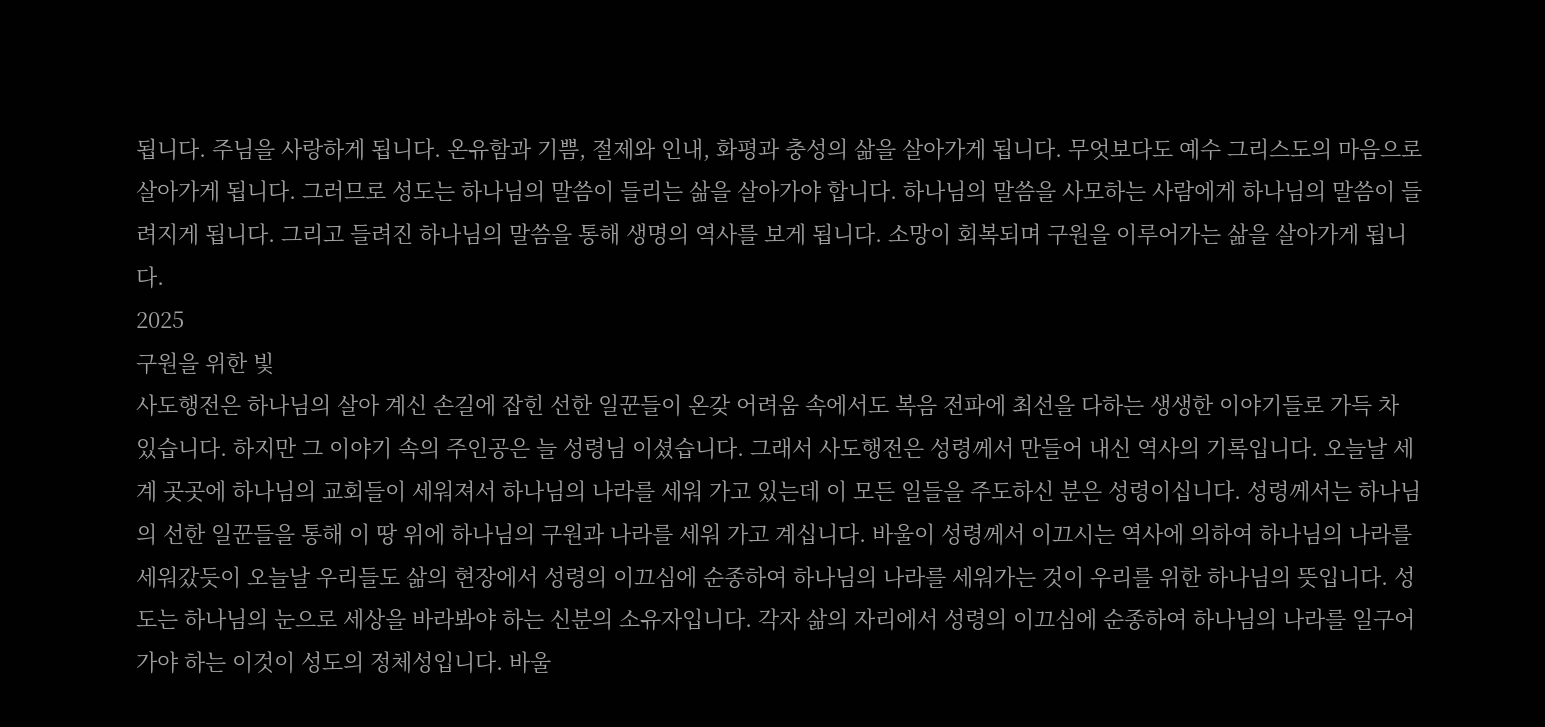됩니다. 주님을 사랑하게 됩니다. 온유함과 기쁨, 절제와 인내, 화평과 충성의 삶을 살아가게 됩니다. 무엇보다도 예수 그리스도의 마음으로 살아가게 됩니다. 그러므로 성도는 하나님의 말씀이 들리는 삶을 살아가야 합니다. 하나님의 말씀을 사모하는 사람에게 하나님의 말씀이 들려지게 됩니다. 그리고 들려진 하나님의 말씀을 통해 생명의 역사를 보게 됩니다. 소망이 회복되며 구원을 이루어가는 삶을 살아가게 됩니다.
2025
구원을 위한 빛
사도행전은 하나님의 살아 계신 손길에 잡힌 선한 일꾼들이 온갖 어려움 속에서도 복음 전파에 최선을 다하는 생생한 이야기들로 가득 차 있습니다. 하지만 그 이야기 속의 주인공은 늘 성령님 이셨습니다. 그래서 사도행전은 성령께서 만들어 내신 역사의 기록입니다. 오늘날 세계 곳곳에 하나님의 교회들이 세워져서 하나님의 나라를 세워 가고 있는데 이 모든 일들을 주도하신 분은 성령이십니다. 성령께서는 하나님의 선한 일꾼들을 통해 이 땅 위에 하나님의 구원과 나라를 세워 가고 계십니다. 바울이 성령께서 이끄시는 역사에 의하여 하나님의 나라를 세워갔듯이 오늘날 우리들도 삶의 현장에서 성령의 이끄심에 순종하여 하나님의 나라를 세워가는 것이 우리를 위한 하나님의 뜻입니다. 성도는 하나님의 눈으로 세상을 바라봐야 하는 신분의 소유자입니다. 각자 삶의 자리에서 성령의 이끄심에 순종하여 하나님의 나라를 일구어 가야 하는 이것이 성도의 정체성입니다. 바울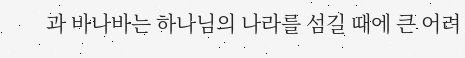과 바나바는 하나님의 나라를 섬길 때에 큰 어려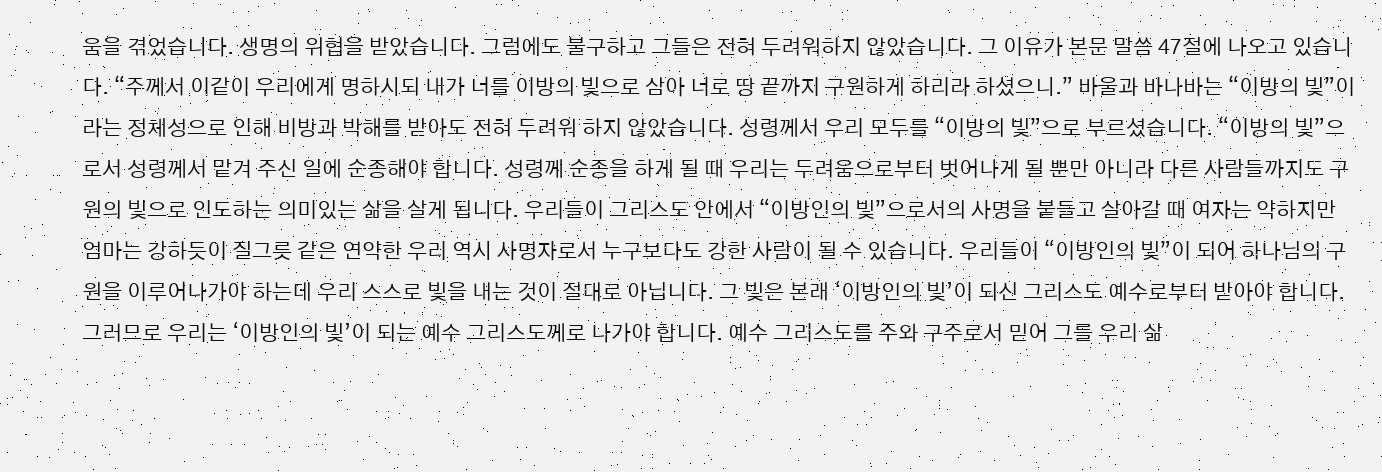움을 겪었습니다. 생명의 위협을 받았습니다. 그럼에도 불구하고 그들은 전혀 두려워하지 않았습니다. 그 이유가 본문 말씀 47절에 나오고 있습니다. “주께서 이같이 우리에게 명하시되 내가 너를 이방의 빛으로 삼아 너로 땅 끝까지 구원하게 하리라 하셨으니.” 바울과 바나바는 “이방의 빛”이라는 정체성으로 인해 비방과 박해를 받아도 전혀 두려워 하지 않았습니다. 성령께서 우리 모두를 “이방의 빛”으로 부르셨습니다. “이방의 빛”으로서 성령께서 맡겨 주신 일에 순종해야 합니다. 성령께 순종을 하게 될 때 우리는 두려움으로부터 벗어나게 될 뿐만 아니라 다른 사람들까지도 구원의 빛으로 인도하는 의미있는 삶을 살게 됩니다. 우리들이 그리스도 안에서 “이방인의 빛”으로서의 사명을 붙들고 살아갈 때 여자는 약하지만 엄마는 강하듯이 질그릇 같은 연약한 우리 역시 사명자로서 누구보다도 강한 사람이 될 수 있습니다. 우리들이 “이방인의 빛”이 되어 하나님의 구원을 이루어나가야 하는데 우리 스스로 빛을 내는 것이 절대로 아닙니다. 그 빛은 본래 ‘이방인의 빛’이 되신 그리스도 예수로부터 받아야 합니다. 그러므로 우리는 ‘이방인의 빛’이 되는 예수 그리스도께로 나가야 합니다. 예수 그리스도를 주와 구주로서 믿어 그를 우리 삶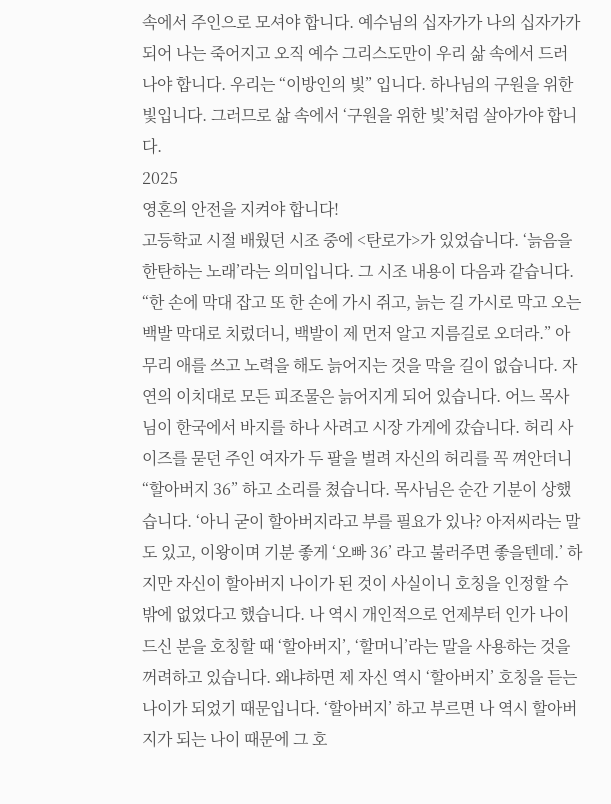속에서 주인으로 모셔야 합니다. 예수님의 십자가가 나의 십자가가 되어 나는 죽어지고 오직 예수 그리스도만이 우리 삶 속에서 드러나야 합니다. 우리는 “이방인의 빛” 입니다. 하나님의 구원을 위한 빛입니다. 그러므로 삶 속에서 ‘구원을 위한 빛’처럼 살아가야 합니다.
2025
영혼의 안전을 지켜야 합니다!
고등학교 시절 배웠던 시조 중에 <탄로가>가 있었습니다. ‘늙음을 한탄하는 노래’라는 의미입니다. 그 시조 내용이 다음과 같습니다. “한 손에 막대 잡고 또 한 손에 가시 쥐고, 늙는 길 가시로 막고 오는 백발 막대로 치렀더니, 백발이 제 먼저 알고 지름길로 오더라.” 아무리 애를 쓰고 노력을 해도 늙어지는 것을 막을 길이 없습니다. 자연의 이치대로 모든 피조물은 늙어지게 되어 있습니다. 어느 목사님이 한국에서 바지를 하나 사려고 시장 가게에 갔습니다. 허리 사이즈를 묻던 주인 여자가 두 팔을 벌려 자신의 허리를 꼭 껴안더니 “할아버지 36” 하고 소리를 쳤습니다. 목사님은 순간 기분이 상했습니다. ‘아니 굳이 할아버지라고 부를 필요가 있나? 아저씨라는 말도 있고, 이왕이며 기분 좋게 ‘오빠 36’ 라고 불러주면 좋을텐데.’ 하지만 자신이 할아버지 나이가 된 것이 사실이니 호칭을 인정할 수밖에 없었다고 했습니다. 나 역시 개인적으로 언제부터 인가 나이드신 분을 호칭할 때 ‘할아버지’, ‘할머니’라는 말을 사용하는 것을 꺼려하고 있습니다. 왜냐하면 제 자신 역시 ‘할아버지’ 호칭을 듣는 나이가 되었기 때문입니다. ‘할아버지’ 하고 부르면 나 역시 할아버지가 되는 나이 때문에 그 호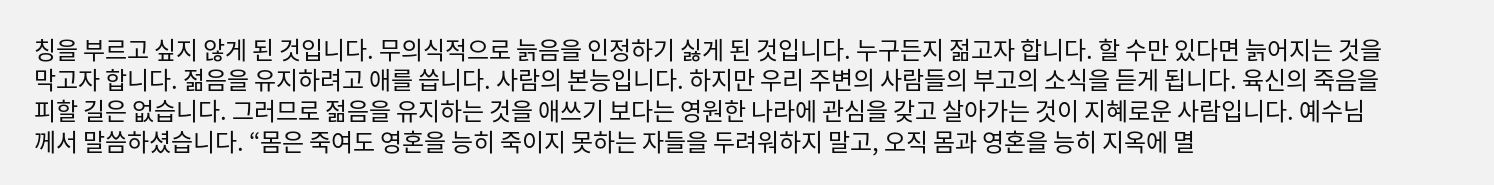칭을 부르고 싶지 않게 된 것입니다. 무의식적으로 늙음을 인정하기 싫게 된 것입니다. 누구든지 젊고자 합니다. 할 수만 있다면 늙어지는 것을 막고자 합니다. 젊음을 유지하려고 애를 씁니다. 사람의 본능입니다. 하지만 우리 주변의 사람들의 부고의 소식을 듣게 됩니다. 육신의 죽음을 피할 길은 없습니다. 그러므로 젊음을 유지하는 것을 애쓰기 보다는 영원한 나라에 관심을 갖고 살아가는 것이 지혜로운 사람입니다. 예수님께서 말씀하셨습니다. “몸은 죽여도 영혼을 능히 죽이지 못하는 자들을 두려워하지 말고, 오직 몸과 영혼을 능히 지옥에 멸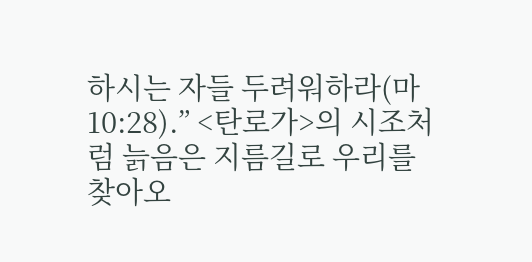하시는 자들 두려워하라(마 10:28).” <탄로가>의 시조처럼 늙음은 지름길로 우리를 찾아오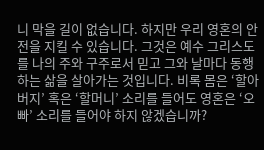니 막을 길이 없습니다. 하지만 우리 영혼의 안전을 지킬 수 있습니다. 그것은 예수 그리스도를 나의 주와 구주로서 믿고 그와 날마다 동행하는 삶을 살아가는 것입니다. 비록 몸은 ‘할아버지’ 혹은 ‘할머니’ 소리를 들어도 영혼은 ‘오빠’ 소리를 들어야 하지 않겠습니까?